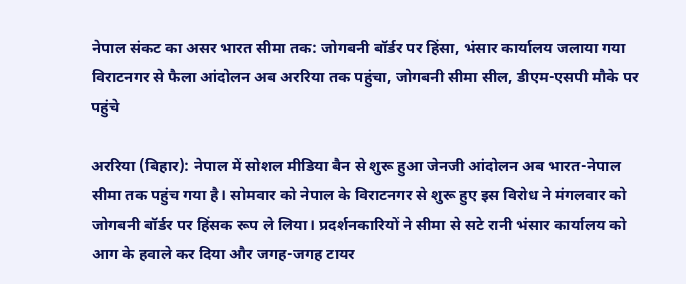नेपाल संकट का असर भारत सीमा तक: जोगबनी बॉर्डर पर हिंसा, भंसार कार्यालय जलाया गया
विराटनगर से फैला आंदोलन अब अररिया तक पहुंचा, जोगबनी सीमा सील, डीएम-एसपी मौके पर पहुंचे

अररिया (बिहार): नेपाल में सोशल मीडिया बैन से शुरू हुआ जेनजी आंदोलन अब भारत-नेपाल सीमा तक पहुंच गया है। सोमवार को नेपाल के विराटनगर से शुरू हुए इस विरोध ने मंगलवार को जोगबनी बॉर्डर पर हिंसक रूप ले लिया। प्रदर्शनकारियों ने सीमा से सटे रानी भंसार कार्यालय को आग के हवाले कर दिया और जगह-जगह टायर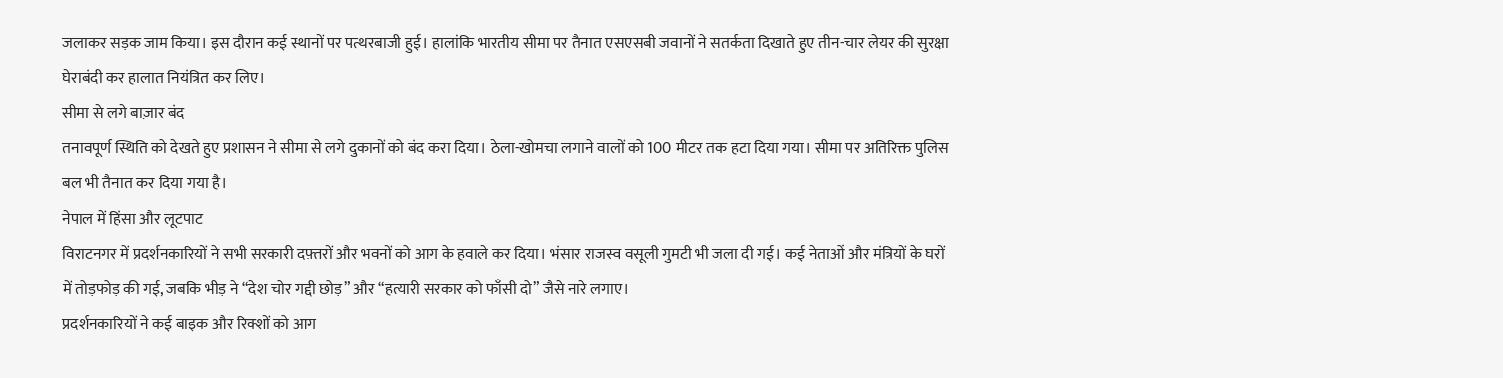जलाकर सड़क जाम किया। इस दौरान कई स्थानों पर पत्थरबाजी हुई। हालांकि भारतीय सीमा पर तैनात एसएसबी जवानों ने सतर्कता दिखाते हुए तीन-चार लेयर की सुरक्षा घेराबंदी कर हालात नियंत्रित कर लिए।
सीमा से लगे बाज़ार बंद
तनावपूर्ण स्थिति को देखते हुए प्रशासन ने सीमा से लगे दुकानों को बंद करा दिया। ठेला-खोमचा लगाने वालों को 100 मीटर तक हटा दिया गया। सीमा पर अतिरिक्त पुलिस बल भी तैनात कर दिया गया है।
नेपाल में हिंसा और लूटपाट
विराटनगर में प्रदर्शनकारियों ने सभी सरकारी दफ़्तरों और भवनों को आग के हवाले कर दिया। भंसार राजस्व वसूली गुमटी भी जला दी गई। कई नेताओं और मंत्रियों के घरों में तोड़फोड़ की गई, जबकि भीड़ ने “देश चोर गद्दी छोड़” और “हत्यारी सरकार को फाँसी दो” जैसे नारे लगाए।
प्रदर्शनकारियों ने कई बाइक और रिक्शों को आग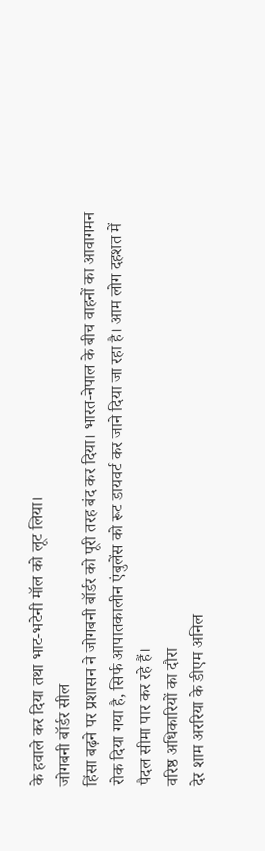के हवाले कर दिया तथा भाट-भटेनी मॉल को लूट लिया।
जोगबनी बॉर्डर सील
हिंसा बढ़ने पर प्रशासन ने जोगबनी बॉर्डर को पूरी तरह बंद कर दिया। भारत-नेपाल के बीच वाहनों का आवागमन रोक दिया गया है, सिर्फ आपातकालीन एंबुलेंस को रूट डायवर्ट कर जाने दिया जा रहा है। आम लोग दहशत में पैदल सीमा पार कर रहे हैं।
वरिष्ठ अधिकारियों का दौरा
देर शाम अररिया के डीएम अनिल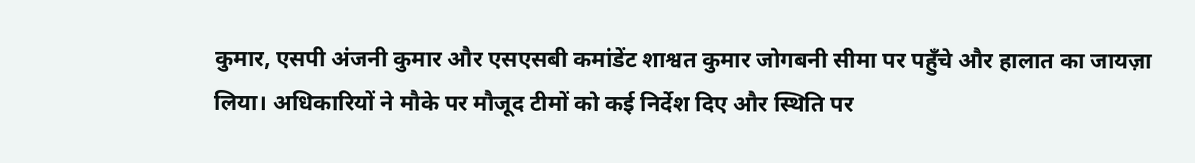कुमार, एसपी अंजनी कुमार और एसएसबी कमांडेंट शाश्वत कुमार जोगबनी सीमा पर पहुँचे और हालात का जायज़ा लिया। अधिकारियों ने मौके पर मौजूद टीमों को कई निर्देश दिए और स्थिति पर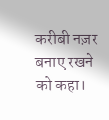करीबी नज़र बनाए रखने को कहा।